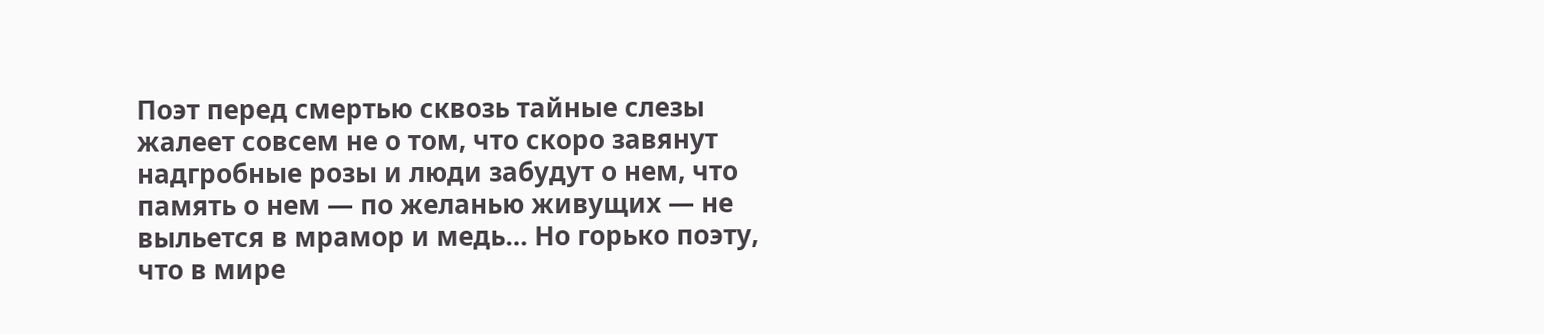Поэт перед смертью сквозь тайные слезы жалеет совсем не о том, что скоро завянут надгробные розы и люди забудут о нем, что память о нем — по желанью живущих — не выльется в мрамор и медь… Но горько поэту, что в мире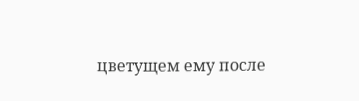цветущем ему после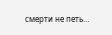смерти не петь…